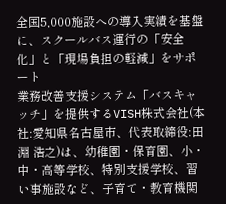全国5,000施設への導入実績を基盤に、スクールバス運行の「安全化」と「現場負担の軽減」をサポート
業務改善支援システム「バスキャッチ」を提供するVISH株式会社(本社:愛知県名古屋市、代表取締役:田淵 浩之)は、幼稚園・保育園、小・中・高等学校、特別支援学校、習い事施設など、子育て・教育機関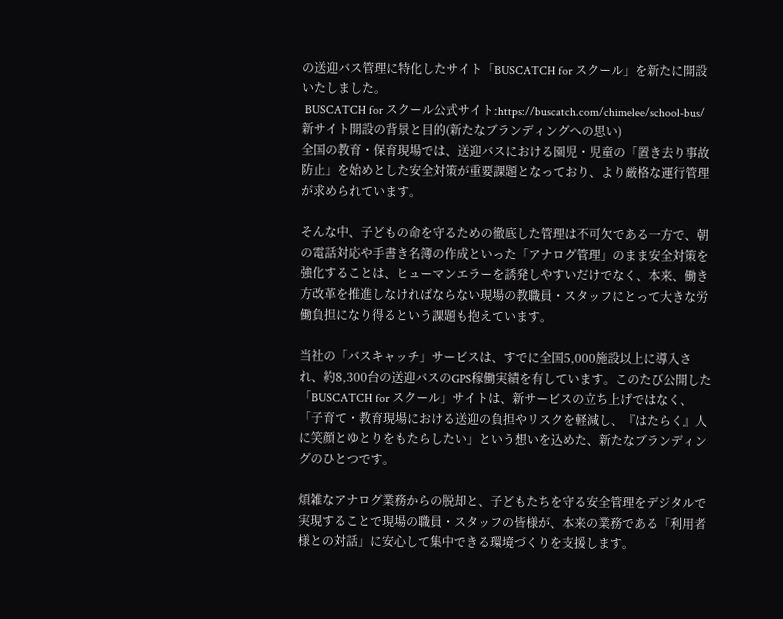の送迎バス管理に特化したサイト「BUSCATCH for スクール」を新たに開設いたしました。
 BUSCATCH for スクール公式サイト:https://buscatch.com/chimelee/school-bus/
新サイト開設の背景と目的(新たなブランディングへの思い)
全国の教育・保育現場では、送迎バスにおける園児・児童の「置き去り事故防止」を始めとした安全対策が重要課題となっており、より厳格な運行管理が求められています。

そんな中、子どもの命を守るための徹底した管理は不可欠である一方で、朝の電話対応や手書き名簿の作成といった「アナログ管理」のまま安全対策を強化することは、ヒューマンエラーを誘発しやすいだけでなく、本来、働き方改革を推進しなければならない現場の教職員・スタッフにとって大きな労働負担になり得るという課題も抱えています。

当社の「バスキャッチ」サービスは、すでに全国5,000施設以上に導入され、約8,300台の送迎バスのGPS稼働実績を有しています。このたび公開した「BUSCATCH for スクール」サイトは、新サービスの立ち上げではなく、「子育て・教育現場における送迎の負担やリスクを軽減し、『はたらく』人に笑顔とゆとりをもたらしたい」という想いを込めた、新たなブランディングのひとつです。

煩雑なアナログ業務からの脱却と、子どもたちを守る安全管理をデジタルで実現することで現場の職員・スタッフの皆様が、本来の業務である「利用者様との対話」に安心して集中できる環境づくりを支援します。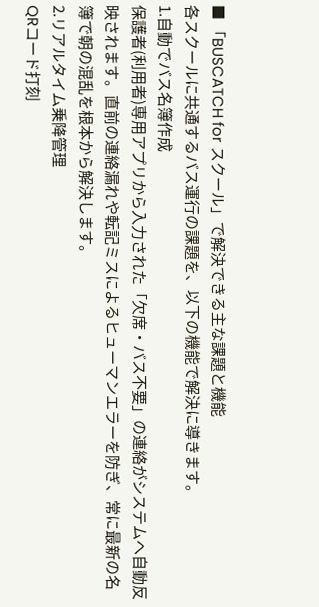■ 「BUSCATCH for スクール」で解決できる主な課題と機能
各スクールに共通するバス運行の課題を、以下の機能で解決に導きます。
1.自動でバス名簿作成
保護者(利用者)専用アプリから入力された「欠席・バス不要」の連絡がシステムへ自動反映されます。直前の連絡漏れや転記ミスによるヒューマンエラーを防ぎ、常に最新の名簿で朝の混乱を根本から解決します。
2.リアルタイム乗降管理
QRコード打刻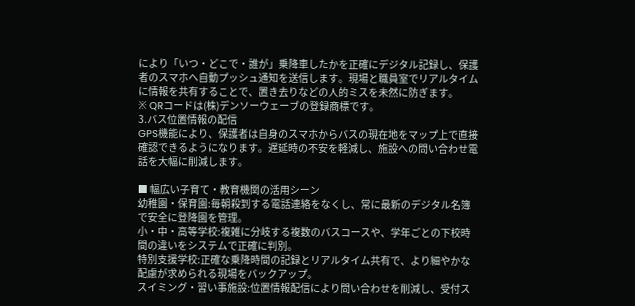により「いつ・どこで・誰が」乗降車したかを正確にデジタル記録し、保護者のスマホへ自動プッシュ通知を送信します。現場と職員室でリアルタイムに情報を共有することで、置き去りなどの人的ミスを未然に防ぎます。
※ QRコードは(株)デンソーウェーブの登録商標です。
3.バス位置情報の配信
GPS機能により、保護者は自身のスマホからバスの現在地をマップ上で直接確認できるようになります。遅延時の不安を軽減し、施設への問い合わせ電話を大幅に削減します。

■ 幅広い子育て・教育機関の活用シーン
幼稚園・保育園:毎朝殺到する電話連絡をなくし、常に最新のデジタル名簿で安全に登降園を管理。
小・中・高等学校:複雑に分岐する複数のバスコースや、学年ごとの下校時間の違いをシステムで正確に判別。
特別支援学校:正確な乗降時間の記録とリアルタイム共有で、より細やかな配慮が求められる現場をバックアップ。
スイミング・習い事施設:位置情報配信により問い合わせを削減し、受付ス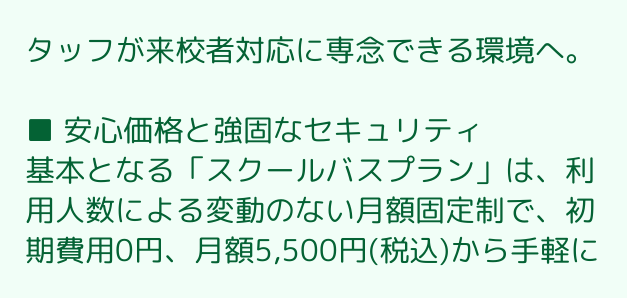タッフが来校者対応に専念できる環境へ。

■ 安心価格と強固なセキュリティ
基本となる「スクールバスプラン」は、利用人数による変動のない月額固定制で、初期費用0円、月額5,500円(税込)から手軽に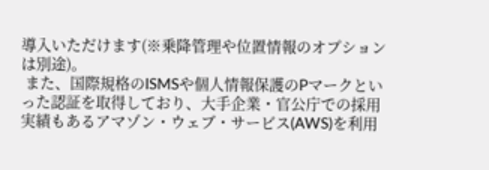導入いただけます(※乗降管理や位置情報のオプションは別途)。
 また、国際規格のISMSや個人情報保護のPマークといった認証を取得しており、大手企業・官公庁での採用実績もあるアマゾン・ウェブ・サービス(AWS)を利用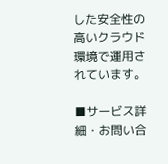した安全性の高いクラウド環境で運用されています。

■サービス詳細・お問い合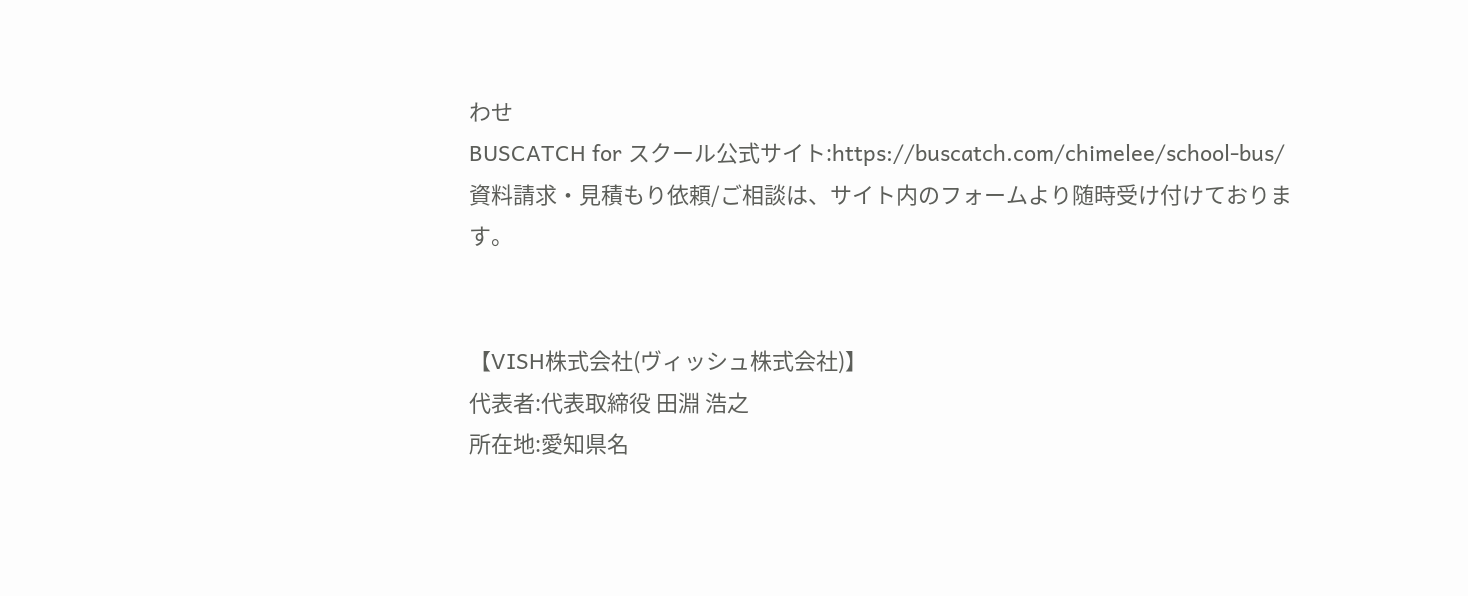わせ
BUSCATCH for スクール公式サイト:https://buscatch.com/chimelee/school-bus/
資料請求・見積もり依頼/ご相談は、サイト内のフォームより随時受け付けております。


【VISH株式会社(ヴィッシュ株式会社)】
代表者:代表取締役 田淵 浩之
所在地:愛知県名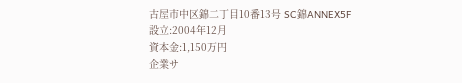古屋市中区錦二丁目10番13号 SC錦ANNEX5F
設立:2004年12月
資本金:1,150万円
企業サ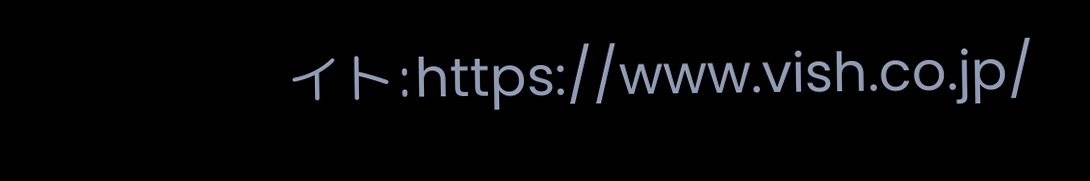イト:https://www.vish.co.jp/